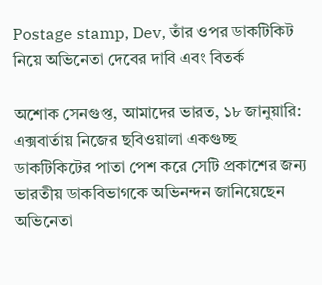Postage stamp, Dev, তাঁর ওপর ডাকটিকিট নিয়ে অভিনেতা দেবের দাবি এবং বিতর্ক

অশোক সেনগুপ্ত, আমাদের ভারত, ১৮ জানুয়ারি:
এক্সবার্তায় নিজের ছবিওয়ালা একগুচ্ছ ডাকটিকিটের পাতা পেশ করে সেটি প্রকাশের জন্য ভারতীয় ডাকবিভাগকে অভিনন্দন জানিয়েছেন অভিনেতা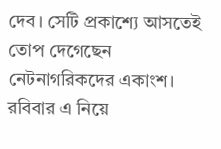দেব। সেটি প্রকাশ্যে আসতেই তোপ দেগেছেন নেটনাগরিকদের একাংশ। রবিবার এ নিয়ে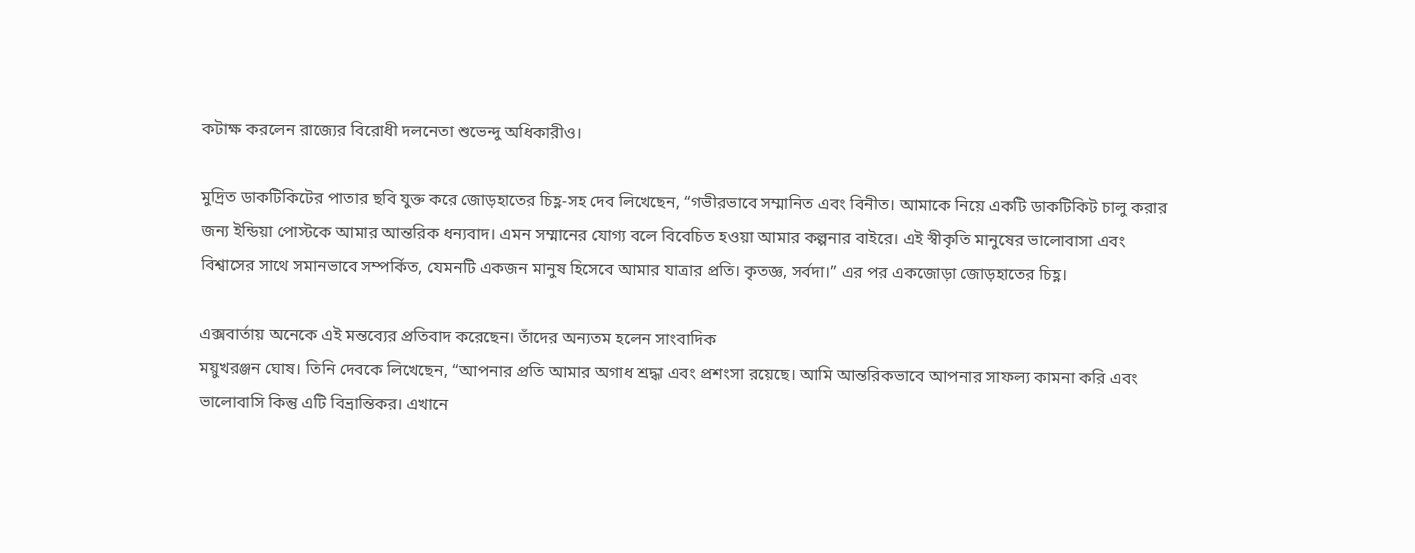কটাক্ষ করলেন রাজ্যের বিরোধী দলনেতা শুভেন্দু অধিকারীও।

মুদ্রিত ডাকটিকিটের পাতার ছবি যুক্ত করে জোড়হাতের চিহ্ণ-সহ দেব লিখেছেন, “গভীরভাবে সম্মানিত এবং বিনীত। আমাকে নিয়ে একটি ডাকটিকিট চালু করার জন্য ইন্ডিয়া পোস্টকে আমার আন্তরিক ধন্যবাদ। এমন সম্মানের যোগ্য বলে বিবেচিত হওয়া আমার কল্পনার বাইরে। এই স্বীকৃতি মানুষের ভালোবাসা এবং বিশ্বাসের সাথে সমানভাবে সম্পর্কিত, যেমনটি একজন মানুষ হিসেবে আমার যাত্রার প্রতি। কৃতজ্ঞ, সর্বদা।” এর পর একজোড়া জোড়হাতের চিহ্ণ।

এক্সবার্তায় অনেকে এই মন্তব্যের প্রতিবাদ করেছেন। তাঁদের অন্যতম হলেন সাংবাদিক
ময়ুখরঞ্জন ঘোষ। তিনি দেবকে লিখেছেন, “আপনার প্রতি আমার অগাধ শ্রদ্ধা এবং প্রশংসা রয়েছে। আমি আন্তরিকভাবে আপনার সাফল্য কামনা করি এবং ভালোবাসি কিন্তু এটি বিভ্রান্তিকর। এখানে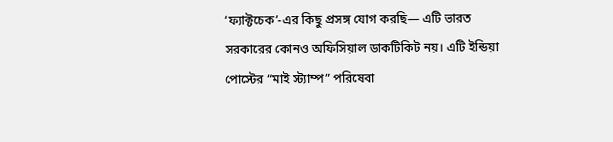‘ফ্যাক্টচেক’-এর কিছু প্রসঙ্গ যোগ করছি— এটি ভারত সরকারের কোনও অফিসিয়াল ডাকটিকিট নয়। এটি ইন্ডিয়া পোস্টের “মাই স্ট্যাম্প” পরিষেবা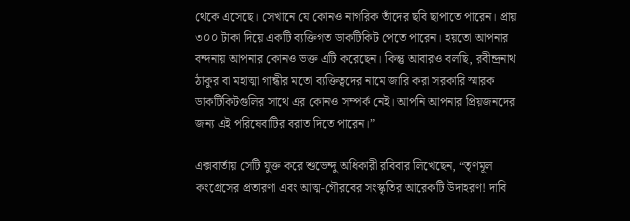থেকে এসেছে। সেখানে যে কোনও নাগরিক তাঁদের ছবি ছাপাতে পারেন। প্রায় ৩০০ টাকা দিয়ে একটি ব্যক্তিগত ডাকটিকিট পেতে পারেন। হয়তো আপনার বন্দনায় আপনার কোনও ভক্ত এটি করেছেন। কিন্তু আবারও বলছি, রবীন্দ্রনাথ ঠাকুর বা মহাত্মা গান্ধীর মতো ব্যক্তিত্বদের নামে জারি করা সরকারি স্মারক ডাকটিকিটগুলির সাথে এর কোনও সম্পর্ক নেই। আপনি আপনার প্রিয়জনদের জন্য এই পরিষেবাটির বরাত দিতে পারেন।”

এক্সবার্তায় সেটি যুক্ত করে শুভেন্দু অধিকারী রবিবার লিখেছেন, “তৃণমূল কংগ্রেসের প্রতারণা এবং আত্ম-গৌরবের সংস্কৃতির আরেকটি উদাহরণ! দাবি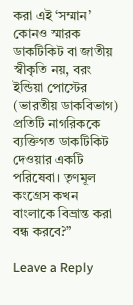করা এই ‘সম্মান’ কোনও স্মারক ডাকটিকিট বা জাতীয় স্বীকৃতি নয়, বরং ইন্ডিয়া পোস্টের (ভারতীয় ডাকবিভাগ) প্রতিটি নাগরিককে ব্যক্তিগত ডাকটিকিট দেওয়ার একটি পরিষেবা। তৃণমূল কংগ্রেস কখন বাংলাকে বিভ্রান্ত করা বন্ধ করবে?”

Leave a Reply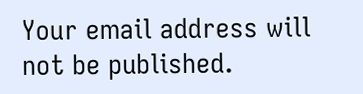Your email address will not be published.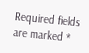Required fields are marked *